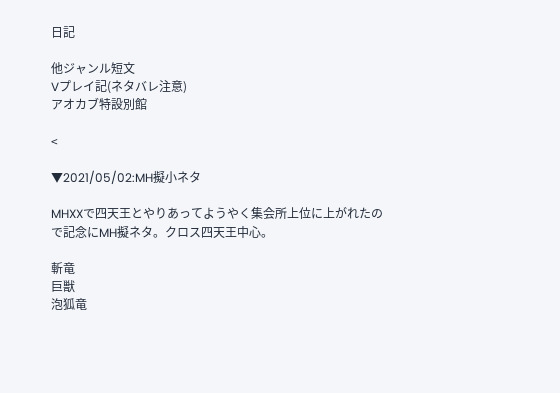日記

他ジャンル短文
Vプレイ記(ネタバレ注意)
アオカブ特設別館

<

▼2021/05/02:MH擬小ネタ

MHXXで四天王とやりあってようやく集会所上位に上がれたので記念にMH擬ネタ。クロス四天王中心。

斬竜
巨獣
泡狐竜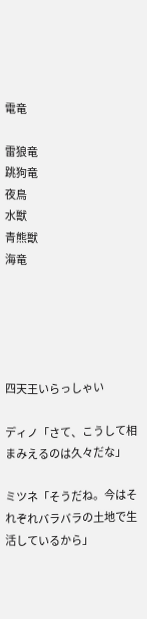電竜

雷狼竜
跳狗竜
夜鳥
水獣
青熊獣
海竜





四天王いらっしゃい

ディノ「さて、こうして相まみえるのは久々だな」

ミツネ「そうだね。今はそれぞれバラバラの土地で生活しているから」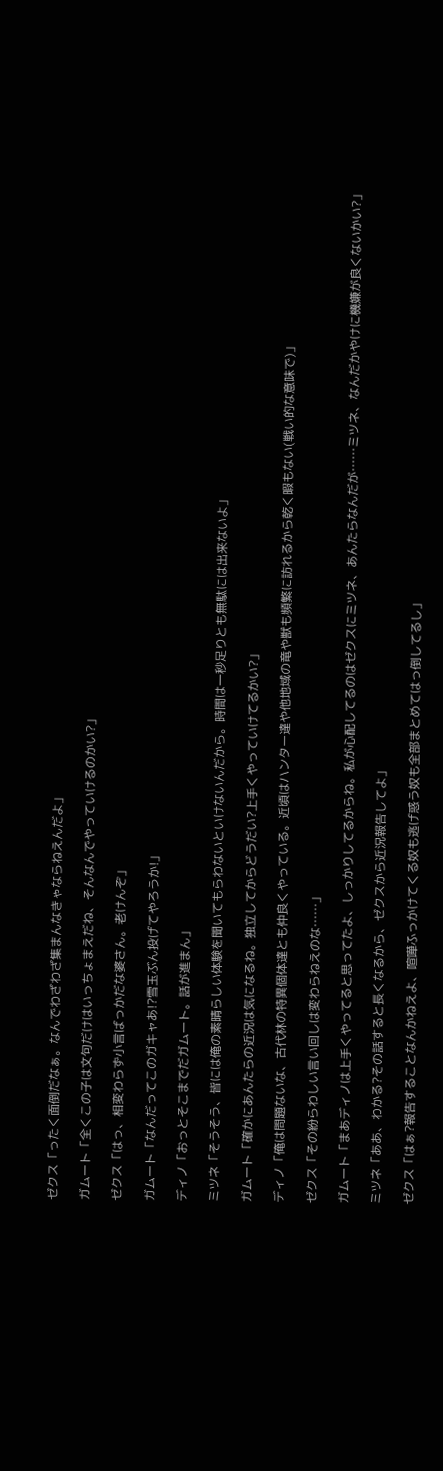ゼクス「ったく面倒だなぁ。なんでわざわざ集まんなきゃならねえんだよ」

ガムート「全くこの子は文句だけはいっちょまえだね、そんなんでやっていけるのかい?」

ゼクス「はっ、相変わらず小言ばっかだな婆さん。老けんぞ」

ガムート「なんだってこのガキャあ!?雪玉ぶん投げてやろうか!」

ディノ「おっとそこまでだガムート。話が進まん」

ミツネ「そうそう、皆には俺の素晴らしい体験を聞いてもらわないといけないんだから。時間は一秒足りとも無駄には出来ないよ」

ガムート「確かにあんたらの近況は気になるね。独立してからどうだい?上手くやっていけてるかい?」

ディノ「俺は問題ないな、古代林の特異個体達とも仲良くやっている。近頃はハンター達や他地域の竜や獣も頻繁に訪れるから乾く暇もない(戦い的な意味で)」

ゼクス「その紛らわしい言い回しは変わらねえのな……」

ガムート「まあディノは上手くやってると思ってたよ、しっかりしてるからね。私が心配してるのはゼクスにミツネ、あんたらなんだが……ミツネ、なんだかやけに機嫌が良くないかい?」

ミツネ「ああ、わかる?その話すると長くなるから、ゼクスから近況報告してよ」

ゼクス「はぁ?報告することなんかねえよ、喧嘩ふっかけてくる奴も逃げ惑う奴も全部まとめてはっ倒してるし」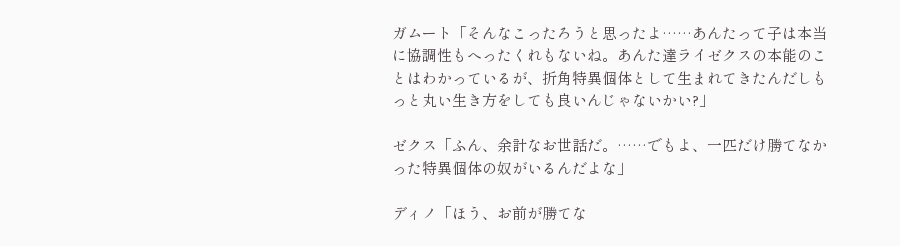ガムート「そんなこったろうと思ったよ……あんたって子は本当に協調性もへったくれもないね。あんた達ライゼクスの本能のことはわかっているが、折角特異個体として生まれてきたんだしもっと丸い生き方をしても良いんじゃないかい?」

ゼクス「ふん、余計なお世話だ。……でもよ、一匹だけ勝てなかった特異個体の奴がいるんだよな」

ディノ「ほう、お前が勝てな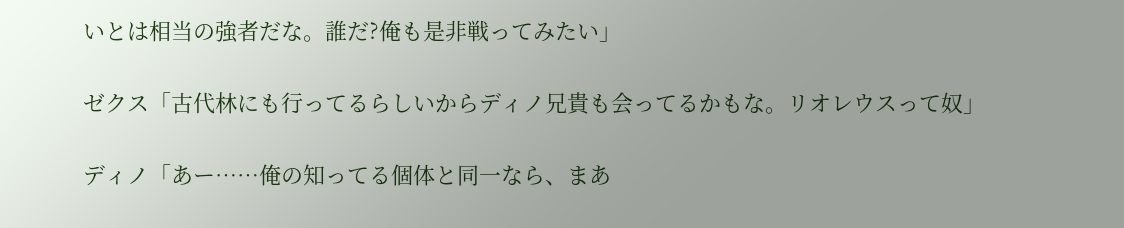いとは相当の強者だな。誰だ?俺も是非戦ってみたい」

ゼクス「古代林にも行ってるらしいからディノ兄貴も会ってるかもな。リオレウスって奴」

ディノ「あー……俺の知ってる個体と同一なら、まあ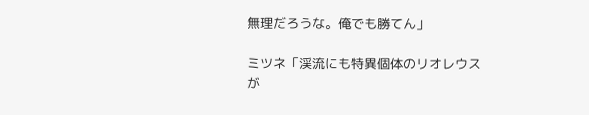無理だろうな。俺でも勝てん」

ミツネ「渓流にも特異個体のリオレウスが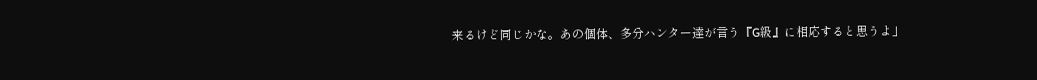来るけど同じかな。あの個体、多分ハンター達が言う『G級』に相応すると思うよ」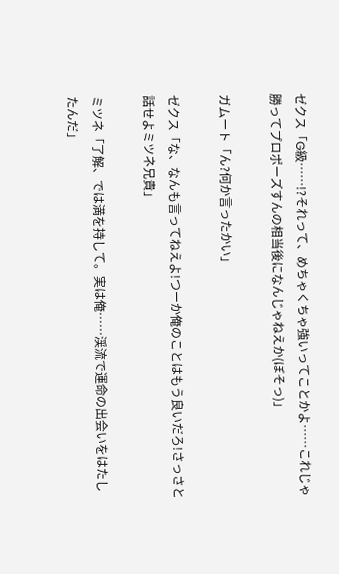ゼクス「G級……!?それって、めちゃくちゃ強いってことかよ……これじゃ勝ってプロポーズすんの相当後になんじゃねえか(ぼそっ)」

ガムート「ん?何か言ったかい」

ゼクス「な、なんも言ってねえよ!つーか俺のことはもう良いだろ!さっさと話せよミツネ兄貴」

ミツネ「了解、では満を持して。実は俺……渓流で運命の出会いをはたしたんだ」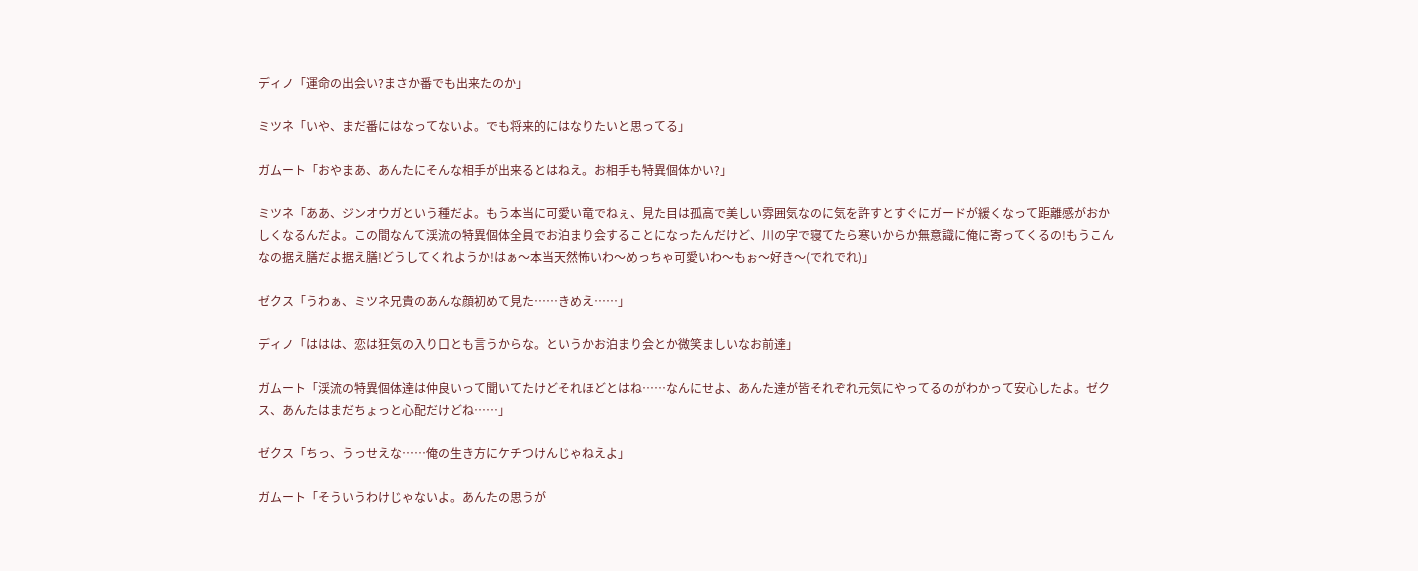ディノ「運命の出会い?まさか番でも出来たのか」

ミツネ「いや、まだ番にはなってないよ。でも将来的にはなりたいと思ってる」

ガムート「おやまあ、あんたにそんな相手が出来るとはねえ。お相手も特異個体かい?」

ミツネ「ああ、ジンオウガという種だよ。もう本当に可愛い竜でねぇ、見た目は孤高で美しい雰囲気なのに気を許すとすぐにガードが緩くなって距離感がおかしくなるんだよ。この間なんて渓流の特異個体全員でお泊まり会することになったんだけど、川の字で寝てたら寒いからか無意識に俺に寄ってくるの!もうこんなの据え膳だよ据え膳!どうしてくれようか!はぁ〜本当天然怖いわ〜めっちゃ可愛いわ〜もぉ〜好き〜(でれでれ)」

ゼクス「うわぁ、ミツネ兄貴のあんな顔初めて見た……きめえ……」

ディノ「ははは、恋は狂気の入り口とも言うからな。というかお泊まり会とか微笑ましいなお前達」

ガムート「渓流の特異個体達は仲良いって聞いてたけどそれほどとはね……なんにせよ、あんた達が皆それぞれ元気にやってるのがわかって安心したよ。ゼクス、あんたはまだちょっと心配だけどね……」

ゼクス「ちっ、うっせえな……俺の生き方にケチつけんじゃねえよ」

ガムート「そういうわけじゃないよ。あんたの思うが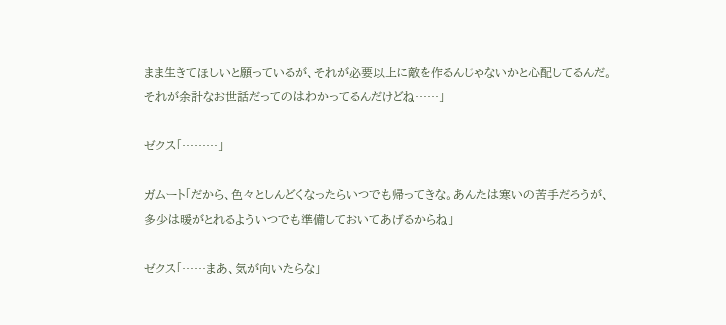まま生きてほしいと願っているが、それが必要以上に敵を作るんじゃないかと心配してるんだ。それが余計なお世話だってのはわかってるんだけどね……」

ゼクス「………」

ガムート「だから、色々としんどくなったらいつでも帰ってきな。あんたは寒いの苦手だろうが、多少は暖がとれるよういつでも準備しておいてあげるからね」

ゼクス「……まあ、気が向いたらな」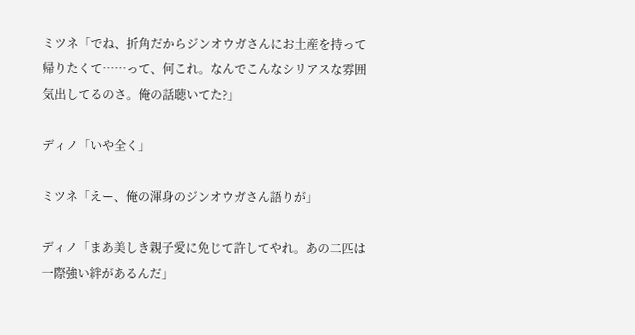ミツネ「でね、折角だからジンオウガさんにお土産を持って帰りたくて……って、何これ。なんでこんなシリアスな雰囲気出してるのさ。俺の話聴いてた?」

ディノ「いや全く」

ミツネ「えー、俺の渾身のジンオウガさん語りが」

ディノ「まあ美しき親子愛に免じて許してやれ。あの二匹は一際強い絆があるんだ」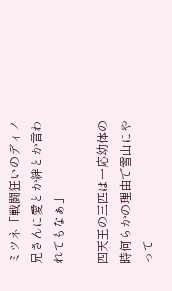ミツネ「戦闘狂いのディノ兄さんに愛とか絆とか言われてもなぁ」

四天王の三匹は一応幼体の時何らかの理由で雪山にやって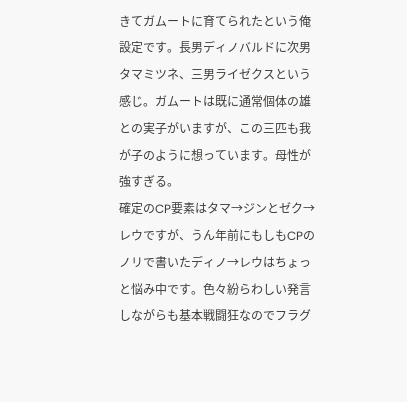きてガムートに育てられたという俺設定です。長男ディノバルドに次男タマミツネ、三男ライゼクスという感じ。ガムートは既に通常個体の雄との実子がいますが、この三匹も我が子のように想っています。母性が強すぎる。
確定のCP要素はタマ→ジンとゼク→レウですが、うん年前にもしもCPのノリで書いたディノ→レウはちょっと悩み中です。色々紛らわしい発言しながらも基本戦闘狂なのでフラグ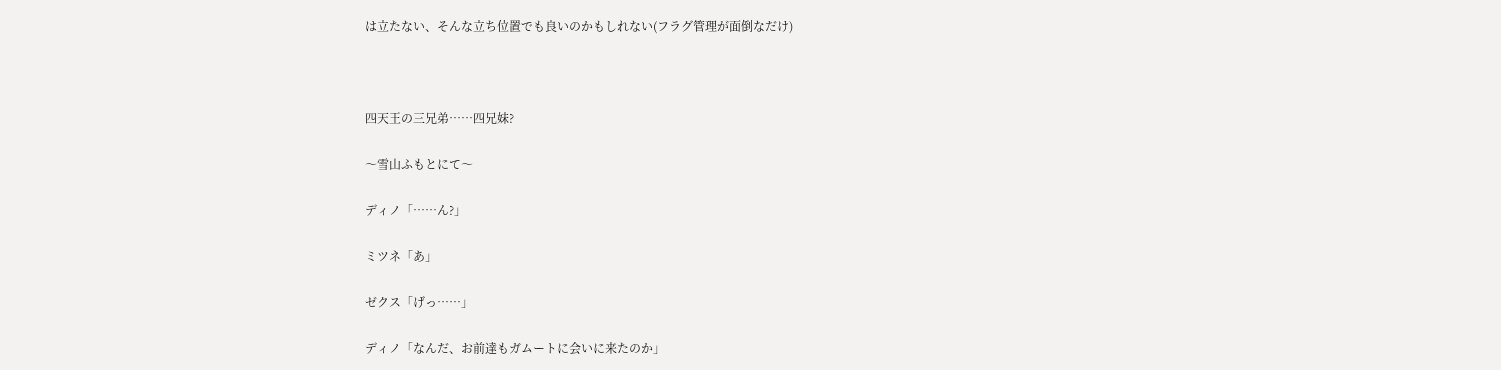は立たない、そんな立ち位置でも良いのかもしれない(フラグ管理が面倒なだけ)



四天王の三兄弟……四兄妹?

〜雪山ふもとにて〜

ディノ「……ん?」

ミツネ「あ」

ゼクス「げっ……」

ディノ「なんだ、お前達もガムートに会いに来たのか」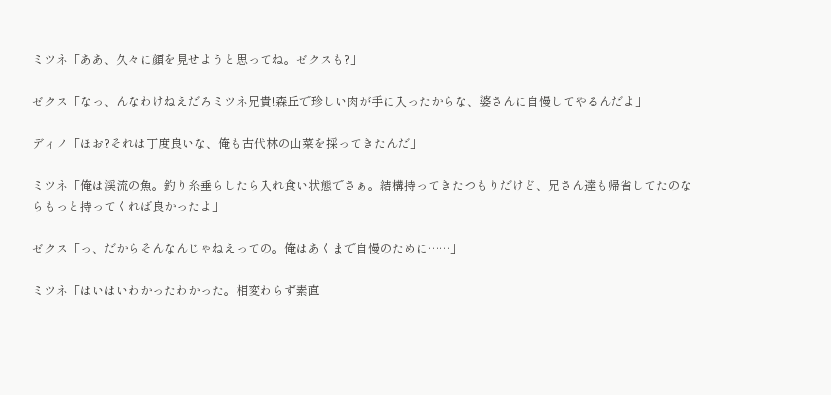ミツネ「ああ、久々に顔を見せようと思ってね。ゼクスも?」

ゼクス「なっ、んなわけねえだろミツネ兄貴!森丘で珍しい肉が手に入ったからな、婆さんに自慢してやるんだよ」

ディノ「ほお?それは丁度良いな、俺も古代林の山菜を採ってきたんだ」

ミツネ「俺は渓流の魚。釣り糸垂らしたら入れ食い状態でさぁ。結構持ってきたつもりだけど、兄さん達も帰省してたのならもっと持ってくれば良かったよ」

ゼクス「っ、だからそんなんじゃねえっての。俺はあくまで自慢のために……」

ミツネ「はいはいわかったわかった。相変わらず素直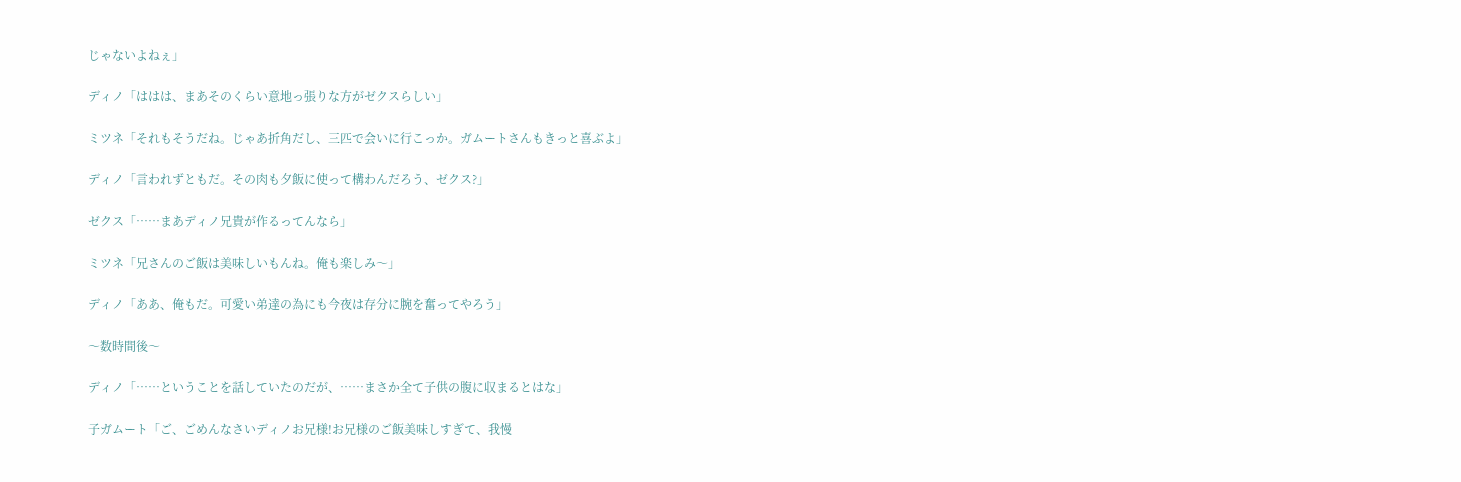じゃないよねぇ」

ディノ「ははは、まあそのくらい意地っ張りな方がゼクスらしい」

ミツネ「それもそうだね。じゃあ折角だし、三匹で会いに行こっか。ガムートさんもきっと喜ぶよ」

ディノ「言われずともだ。その肉も夕飯に使って構わんだろう、ゼクス?」

ゼクス「……まあディノ兄貴が作るってんなら」

ミツネ「兄さんのご飯は美味しいもんね。俺も楽しみ〜」

ディノ「ああ、俺もだ。可愛い弟達の為にも今夜は存分に腕を奮ってやろう」

〜数時間後〜

ディノ「……ということを話していたのだが、……まさか全て子供の腹に収まるとはな」

子ガムート「ご、ごめんなさいディノお兄様!お兄様のご飯美味しすぎて、我慢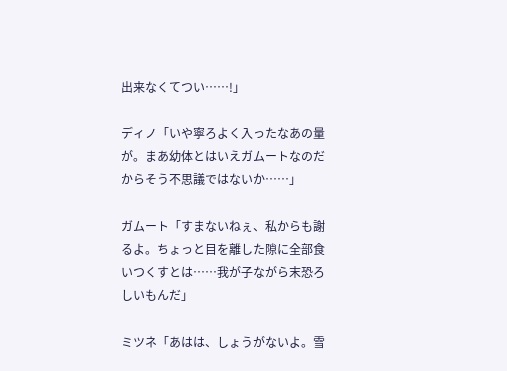出来なくてつい……!」

ディノ「いや寧ろよく入ったなあの量が。まあ幼体とはいえガムートなのだからそう不思議ではないか……」

ガムート「すまないねぇ、私からも謝るよ。ちょっと目を離した隙に全部食いつくすとは……我が子ながら末恐ろしいもんだ」

ミツネ「あはは、しょうがないよ。雪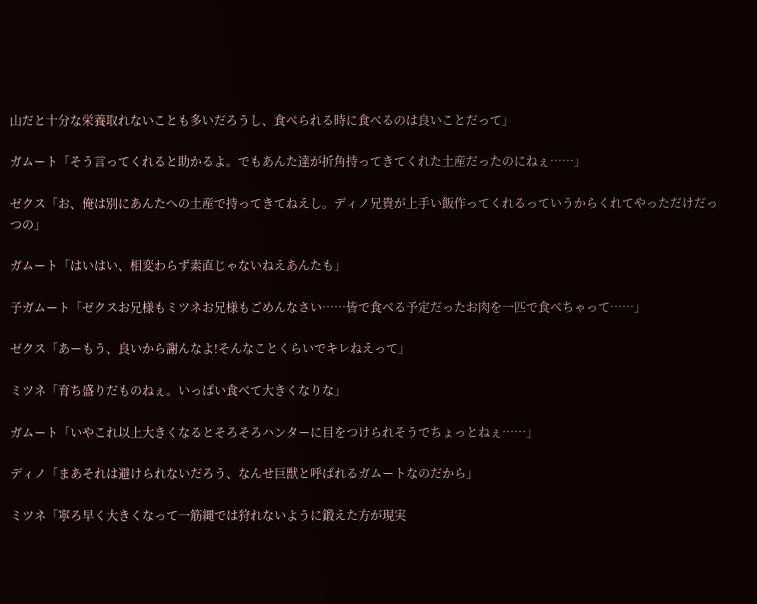山だと十分な栄養取れないことも多いだろうし、食べられる時に食べるのは良いことだって」

ガムート「そう言ってくれると助かるよ。でもあんた達が折角持ってきてくれた土産だったのにねぇ……」

ゼクス「お、俺は別にあんたへの土産で持ってきてねえし。ディノ兄貴が上手い飯作ってくれるっていうからくれてやっただけだっつの」

ガムート「はいはい、相変わらず素直じゃないねえあんたも」

子ガムート「ゼクスお兄様もミツネお兄様もごめんなさい……皆で食べる予定だったお肉を一匹で食べちゃって……」

ゼクス「あーもう、良いから謝んなよ!そんなことくらいでキレねえって」

ミツネ「育ち盛りだものねぇ。いっぱい食べて大きくなりな」

ガムート「いやこれ以上大きくなるとそろそろハンターに目をつけられそうでちょっとねぇ……」

ディノ「まあそれは避けられないだろう、なんせ巨獣と呼ばれるガムートなのだから」

ミツネ「寧ろ早く大きくなって一筋縄では狩れないように鍛えた方が現実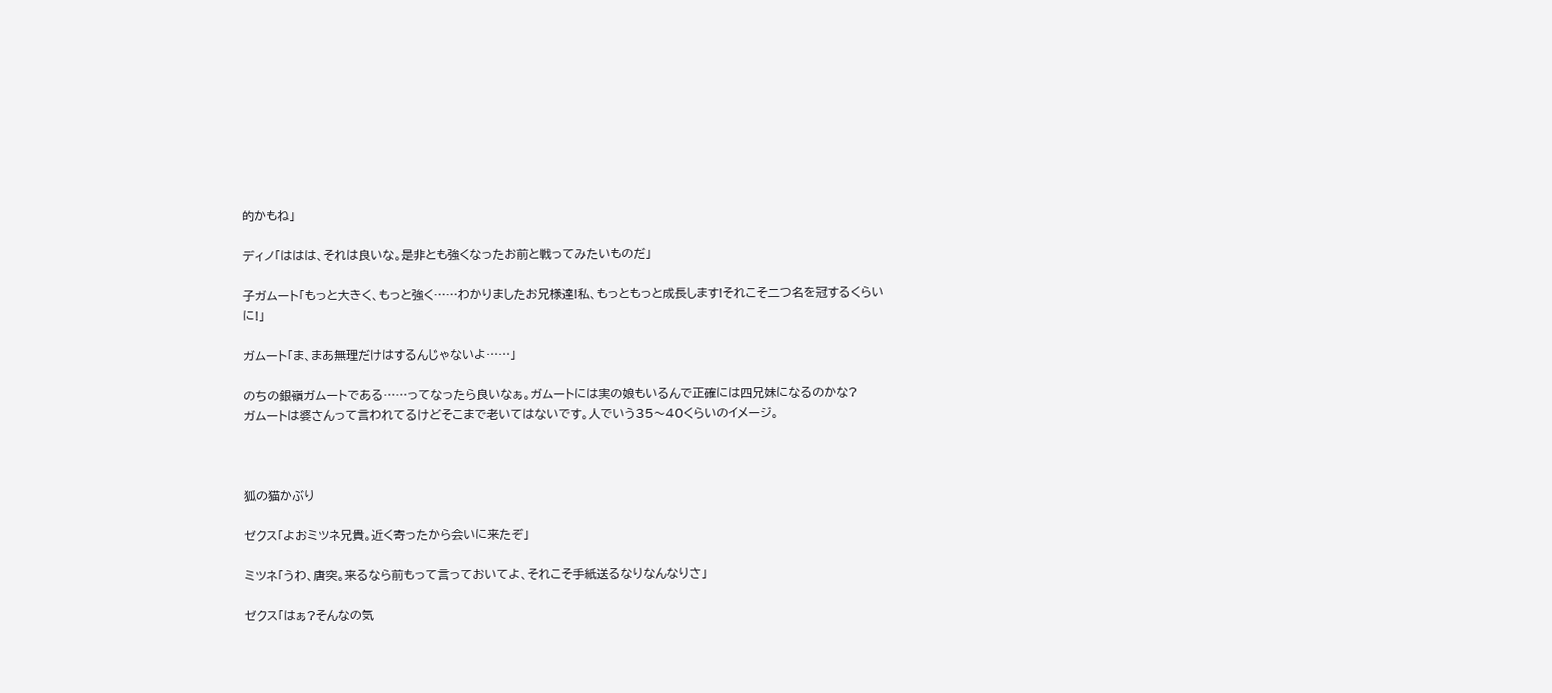的かもね」

ディノ「ははは、それは良いな。是非とも強くなったお前と戦ってみたいものだ」

子ガムート「もっと大きく、もっと強く……わかりましたお兄様達!私、もっともっと成長します!それこそ二つ名を冠するくらいに!」

ガムート「ま、まあ無理だけはするんじゃないよ……」

のちの銀嶺ガムートである……ってなったら良いなぁ。ガムートには実の娘もいるんで正確には四兄妹になるのかな?
ガムートは婆さんって言われてるけどそこまで老いてはないです。人でいう35〜40くらいのイメージ。



狐の猫かぶり

ゼクス「よおミツネ兄貴。近く寄ったから会いに来たぞ」

ミツネ「うわ、唐突。来るなら前もって言っておいてよ、それこそ手紙送るなりなんなりさ」

ゼクス「はぁ?そんなの気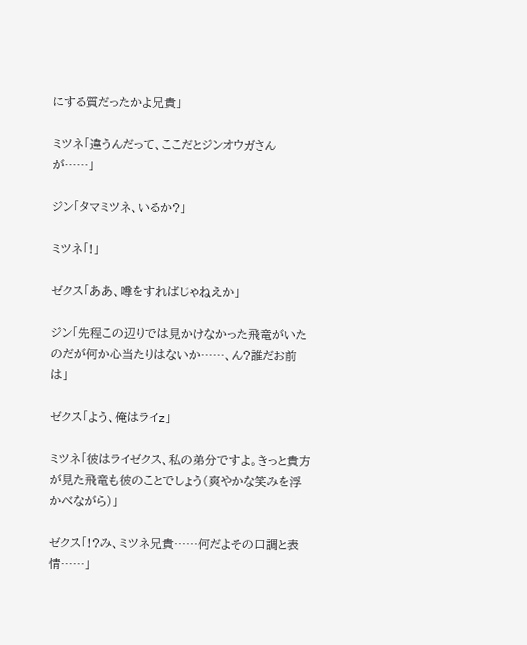にする質だったかよ兄貴」

ミツネ「違うんだって、ここだとジンオウガさんが……」

ジン「タマミツネ、いるか?」

ミツネ「!」

ゼクス「ああ、噂をすればじゃねえか」

ジン「先程この辺りでは見かけなかった飛竜がいたのだが何か心当たりはないか……、ん?誰だお前は」

ゼクス「よう、俺はライz」

ミツネ「彼はライゼクス、私の弟分ですよ。きっと貴方が見た飛竜も彼のことでしょう(爽やかな笑みを浮かべながら)」

ゼクス「!?み、ミツネ兄貴……何だよその口調と表情……」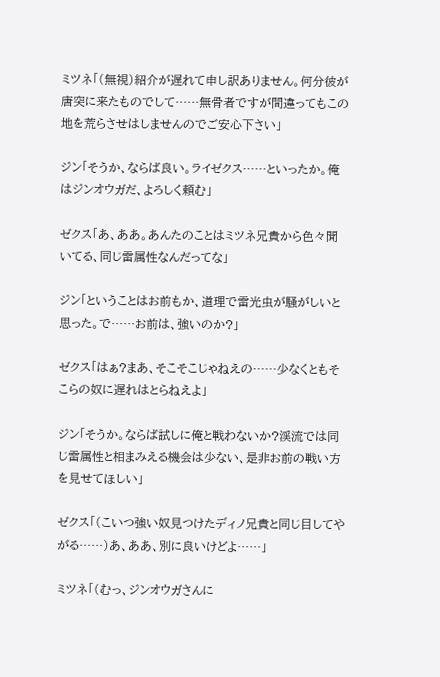ミツネ「(無視)紹介が遅れて申し訳ありません。何分彼が唐突に来たものでして……無骨者ですが間違ってもこの地を荒らさせはしませんのでご安心下さい」

ジン「そうか、ならば良い。ライゼクス……といったか。俺はジンオウガだ、よろしく頼む」

ゼクス「あ、ああ。あんたのことはミツネ兄貴から色々聞いてる、同じ雷属性なんだってな」

ジン「ということはお前もか、道理で雷光虫が騒がしいと思った。で……お前は、強いのか?」

ゼクス「はぁ?まあ、そこそこじゃねえの……少なくともそこらの奴に遅れはとらねえよ」

ジン「そうか。ならば試しに俺と戦わないか?渓流では同じ雷属性と相まみえる機会は少ない、是非お前の戦い方を見せてほしい」

ゼクス「(こいつ強い奴見つけたディノ兄貴と同じ目してやがる……)あ、ああ、別に良いけどよ……」

ミツネ「(むっ、ジンオウガさんに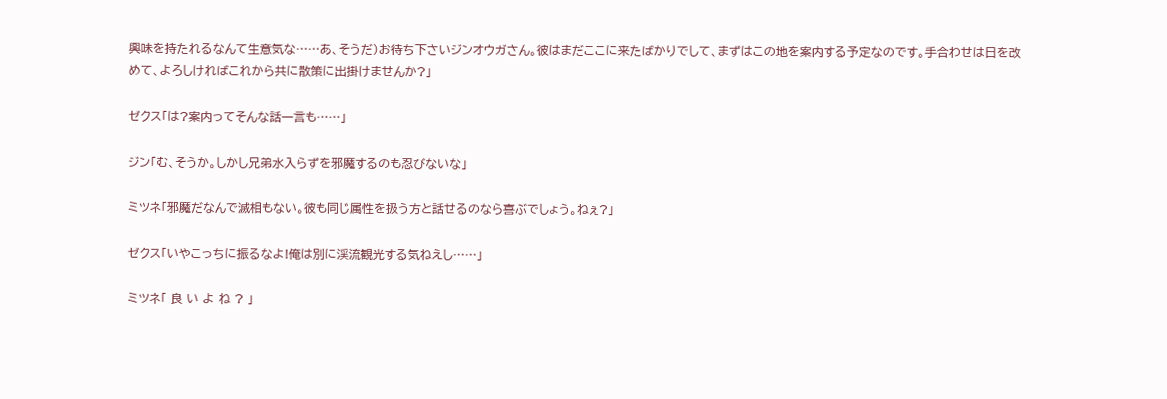興味を持たれるなんて生意気な……あ、そうだ)お待ち下さいジンオウガさん。彼はまだここに来たばかりでして、まずはこの地を案内する予定なのです。手合わせは日を改めて、よろしければこれから共に散策に出掛けませんか?」

ゼクス「は?案内ってそんな話一言も……」

ジン「む、そうか。しかし兄弟水入らずを邪魔するのも忍びないな」

ミツネ「邪魔だなんで滅相もない。彼も同じ属性を扱う方と話せるのなら喜ぶでしょう。ねぇ?」

ゼクス「いやこっちに振るなよ!俺は別に渓流観光する気ねえし……」

ミツネ「 良 い よ ね ? 」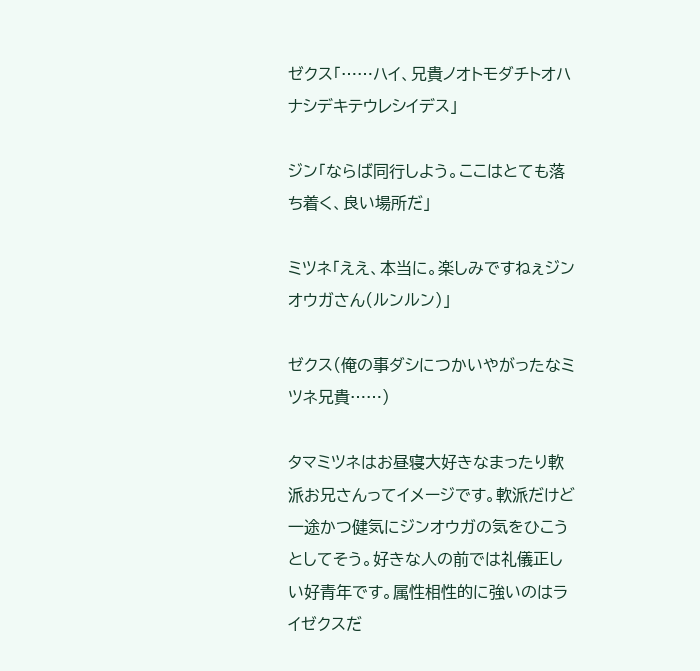ゼクス「……ハイ、兄貴ノオトモダチトオハナシデキテウレシイデス」

ジン「ならば同行しよう。ここはとても落ち着く、良い場所だ」

ミツネ「ええ、本当に。楽しみですねぇジンオウガさん(ルンルン)」

ゼクス(俺の事ダシにつかいやがったなミツネ兄貴……)

タマミツネはお昼寝大好きなまったり軟派お兄さんってイメージです。軟派だけど一途かつ健気にジンオウガの気をひこうとしてそう。好きな人の前では礼儀正しい好青年です。属性相性的に強いのはライゼクスだ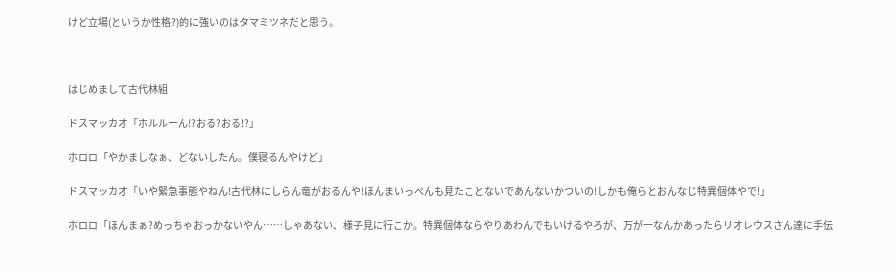けど立場(というか性格?)的に強いのはタマミツネだと思う。



はじめまして古代林組

ドスマッカオ「ホルルーん!?おる?おる!?」

ホロロ「やかましなぁ、どないしたん。僕寝るんやけど」

ドスマッカオ「いや緊急事態やねん!古代林にしらん竜がおるんや!ほんまいっぺんも見たことないであんないかついの!しかも俺らとおんなじ特異個体やで!」

ホロロ「ほんまぁ?めっちゃおっかないやん……しゃあない、様子見に行こか。特異個体ならやりあわんでもいけるやろが、万が一なんかあったらリオレウスさん達に手伝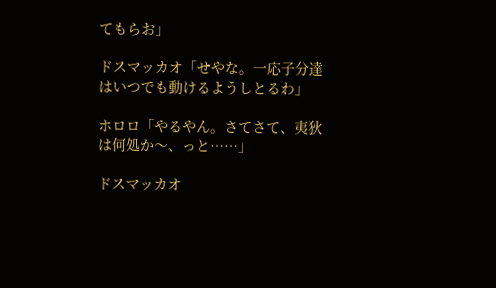てもらお」

ドスマッカオ「せやな。一応子分達はいつでも動けるようしとるわ」

ホロロ「やるやん。さてさて、夷狄は何処か〜、っと……」

ドスマッカオ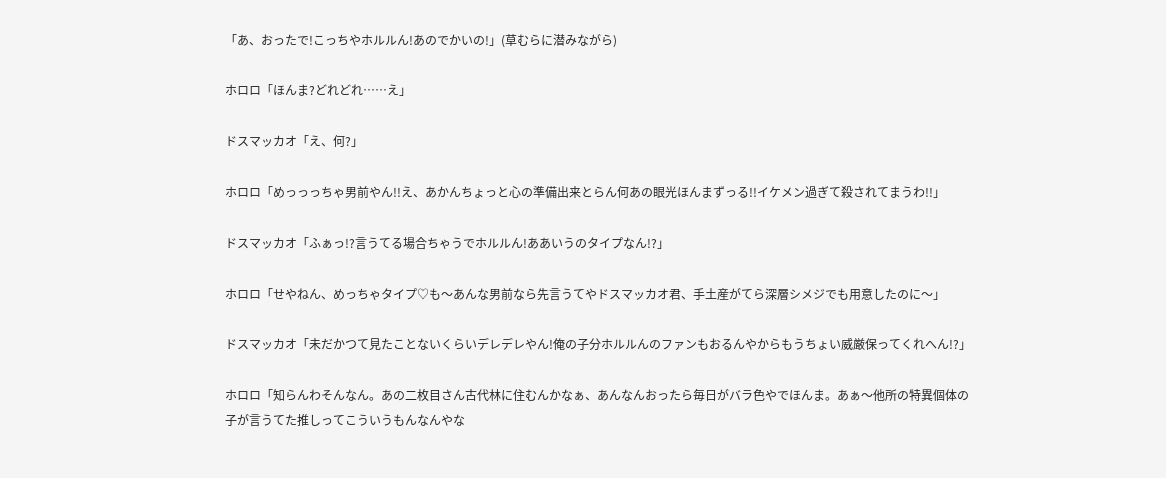「あ、おったで!こっちやホルルん!あのでかいの!」(草むらに潜みながら)

ホロロ「ほんま?どれどれ……え」

ドスマッカオ「え、何?」

ホロロ「めっっっちゃ男前やん!!え、あかんちょっと心の準備出来とらん何あの眼光ほんまずっる!!イケメン過ぎて殺されてまうわ!!」

ドスマッカオ「ふぁっ!?言うてる場合ちゃうでホルルん!ああいうのタイプなん!?」

ホロロ「せやねん、めっちゃタイプ♡も〜あんな男前なら先言うてやドスマッカオ君、手土産がてら深層シメジでも用意したのに〜」

ドスマッカオ「未だかつて見たことないくらいデレデレやん!俺の子分ホルルんのファンもおるんやからもうちょい威厳保ってくれへん!?」

ホロロ「知らんわそんなん。あの二枚目さん古代林に住むんかなぁ、あんなんおったら毎日がバラ色やでほんま。あぁ〜他所の特異個体の子が言うてた推しってこういうもんなんやな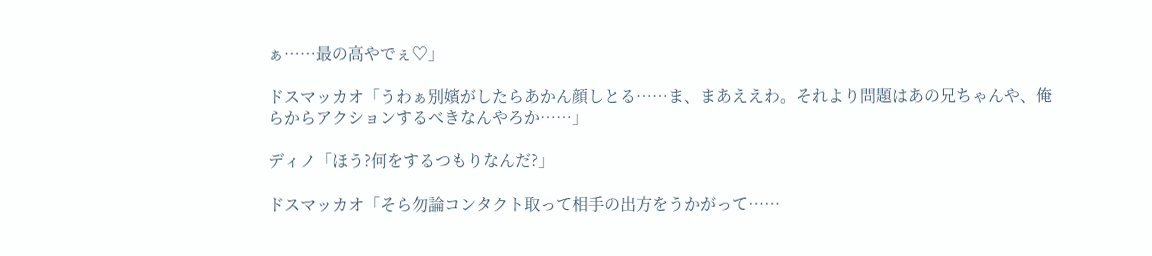ぁ……最の高やでぇ♡」

ドスマッカオ「うわぁ別嬪がしたらあかん顔しとる……ま、まあええわ。それより問題はあの兄ちゃんや、俺らからアクションするべきなんやろか……」

ディノ「ほう?何をするつもりなんだ?」

ドスマッカオ「そら勿論コンタクト取って相手の出方をうかがって……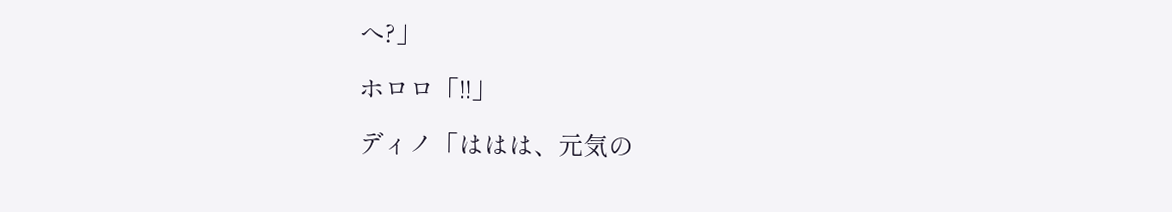へ?」

ホロロ「!!」

ディノ「ははは、元気の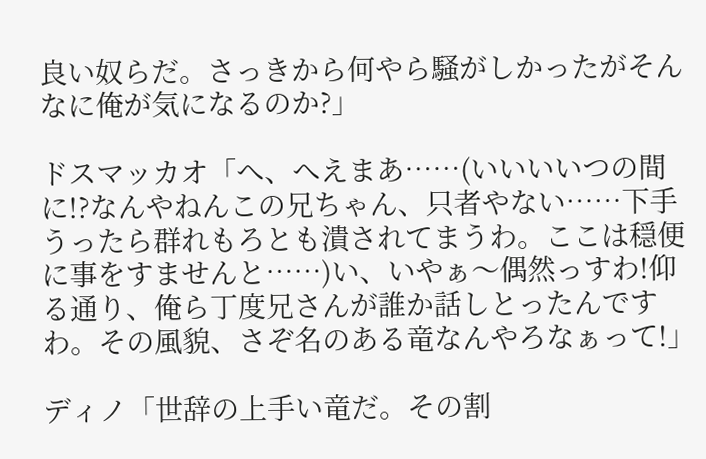良い奴らだ。さっきから何やら騒がしかったがそんなに俺が気になるのか?」

ドスマッカオ「へ、へえまあ……(いいいいつの間に!?なんやねんこの兄ちゃん、只者やない……下手うったら群れもろとも潰されてまうわ。ここは穏便に事をすませんと……)い、いやぁ〜偶然っすわ!仰る通り、俺ら丁度兄さんが誰か話しとったんですわ。その風貌、さぞ名のある竜なんやろなぁって!」

ディノ「世辞の上手い竜だ。その割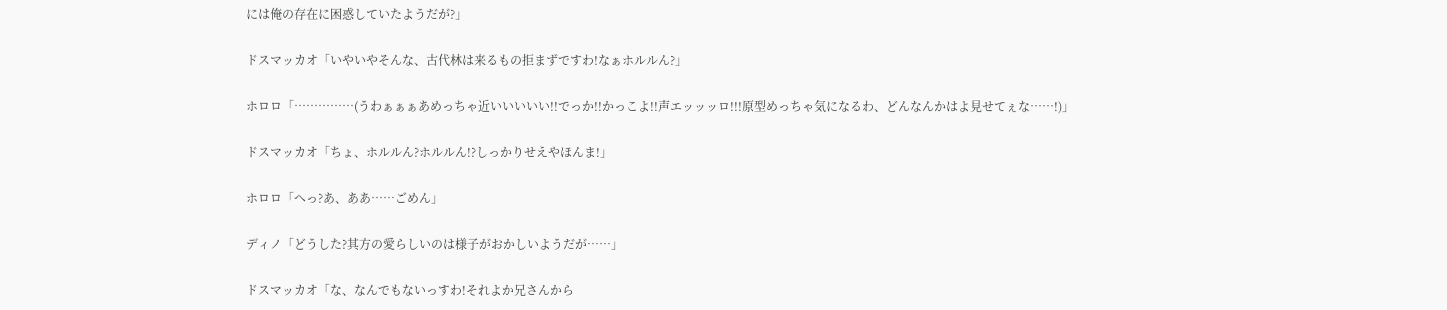には俺の存在に困惑していたようだが?」

ドスマッカオ「いやいやそんな、古代林は来るもの拒まずですわ!なぁホルルん?」

ホロロ「……………(うわぁぁぁあめっちゃ近いいいいい!!でっか!!かっこよ!!声エッッッロ!!!原型めっちゃ気になるわ、どんなんかはよ見せてぇな……!)」

ドスマッカオ「ちょ、ホルルん?ホルルん!?しっかりせえやほんま!」

ホロロ「へっ?あ、ああ……ごめん」

ディノ「どうした?其方の愛らしいのは様子がおかしいようだが……」

ドスマッカオ「な、なんでもないっすわ!それよか兄さんから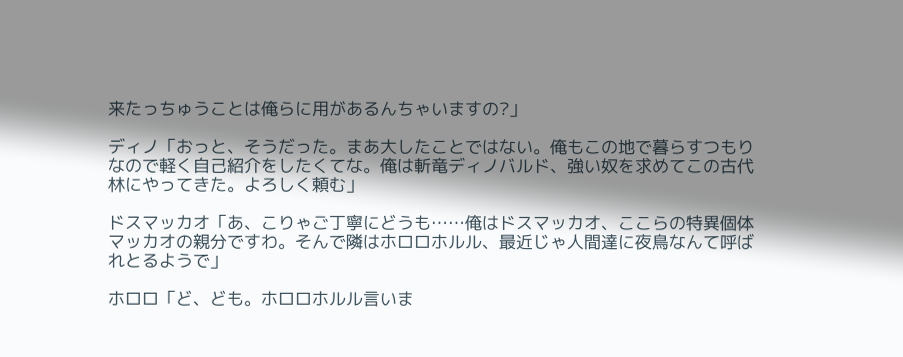来たっちゅうことは俺らに用があるんちゃいますの?」

ディノ「おっと、そうだった。まあ大したことではない。俺もこの地で暮らすつもりなので軽く自己紹介をしたくてな。俺は斬竜ディノバルド、強い奴を求めてこの古代林にやってきた。よろしく頼む」

ドスマッカオ「あ、こりゃご丁寧にどうも……俺はドスマッカオ、ここらの特異個体マッカオの親分ですわ。そんで隣はホロロホルル、最近じゃ人間達に夜鳥なんて呼ばれとるようで」

ホロロ「ど、ども。ホロロホルル言いま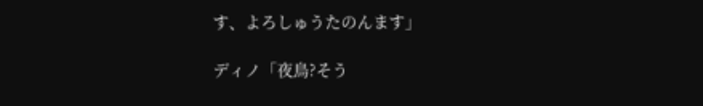す、よろしゅうたのんます」

ディノ「夜鳥?そう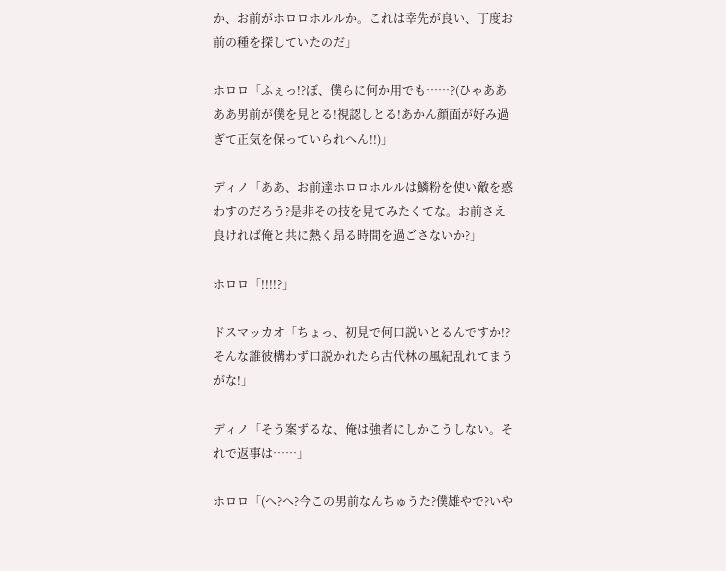か、お前がホロロホルルか。これは幸先が良い、丁度お前の種を探していたのだ」

ホロロ「ふぇっ!?ぼ、僕らに何か用でも……?(ひゃああああ男前が僕を見とる!視認しとる!あかん顔面が好み過ぎて正気を保っていられへん!!)」

ディノ「ああ、お前達ホロロホルルは鱗粉を使い敵を惑わすのだろう?是非その技を見てみたくてな。お前さえ良ければ俺と共に熱く昂る時間を過ごさないか?」

ホロロ「!!!!?」

ドスマッカオ「ちょっ、初見で何口説いとるんですか!?そんな誰彼構わず口説かれたら古代林の風紀乱れてまうがな!」

ディノ「そう案ずるな、俺は強者にしかこうしない。それで返事は……」

ホロロ「(へ?へ?今この男前なんちゅうた?僕雄やで?いや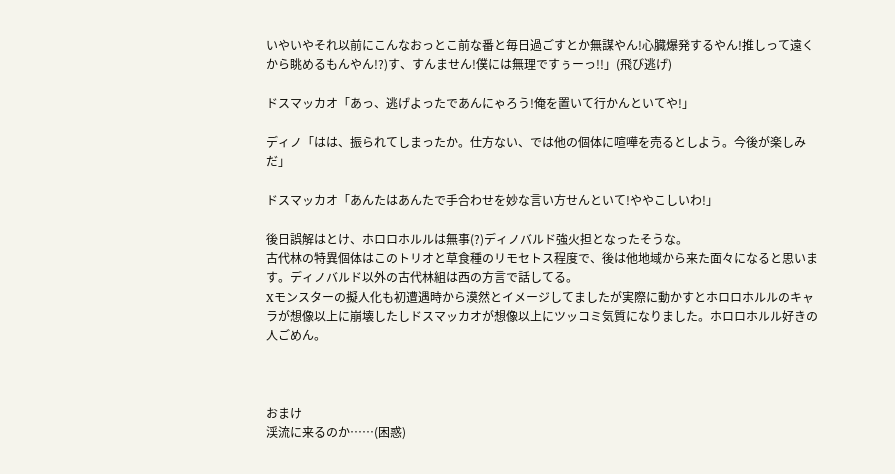いやいやそれ以前にこんなおっとこ前な番と毎日過ごすとか無謀やん!心臓爆発するやん!推しって遠くから眺めるもんやん!?)す、すんません!僕には無理ですぅーっ!!」(飛び逃げ)

ドスマッカオ「あっ、逃げよったであんにゃろう!俺を置いて行かんといてや!」

ディノ「はは、振られてしまったか。仕方ない、では他の個体に喧嘩を売るとしよう。今後が楽しみだ」

ドスマッカオ「あんたはあんたで手合わせを妙な言い方せんといて!ややこしいわ!」

後日誤解はとけ、ホロロホルルは無事(?)ディノバルド強火担となったそうな。
古代林の特異個体はこのトリオと草食種のリモセトス程度で、後は他地域から来た面々になると思います。ディノバルド以外の古代林組は西の方言で話してる。
Xモンスターの擬人化も初遭遇時から漠然とイメージしてましたが実際に動かすとホロロホルルのキャラが想像以上に崩壊したしドスマッカオが想像以上にツッコミ気質になりました。ホロロホルル好きの人ごめん。



おまけ
渓流に来るのか……(困惑)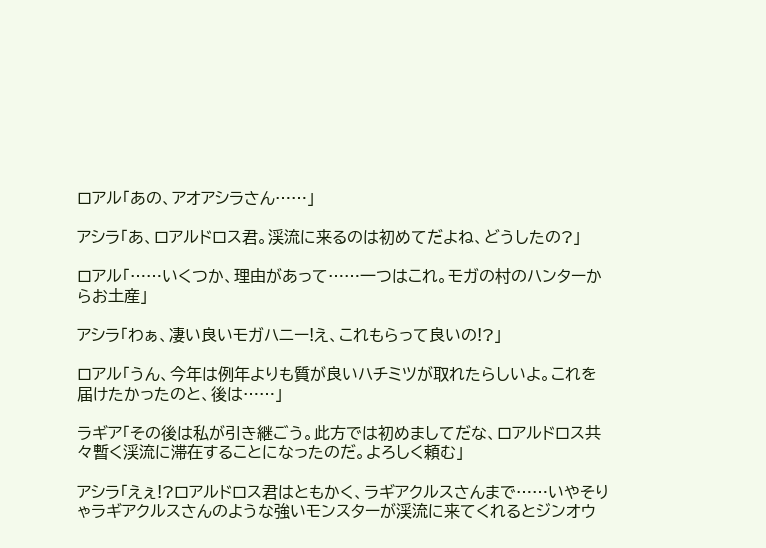ロアル「あの、アオアシラさん……」

アシラ「あ、ロアルドロス君。渓流に来るのは初めてだよね、どうしたの?」

ロアル「……いくつか、理由があって……一つはこれ。モガの村のハンターからお土産」

アシラ「わぁ、凄い良いモガハニー!え、これもらって良いの!?」

ロアル「うん、今年は例年よりも質が良いハチミツが取れたらしいよ。これを届けたかったのと、後は……」

ラギア「その後は私が引き継ごう。此方では初めましてだな、ロアルドロス共々暫く渓流に滞在することになったのだ。よろしく頼む」

アシラ「えぇ!?ロアルドロス君はともかく、ラギアクルスさんまで……いやそりゃラギアクルスさんのような強いモンスターが渓流に来てくれるとジンオウ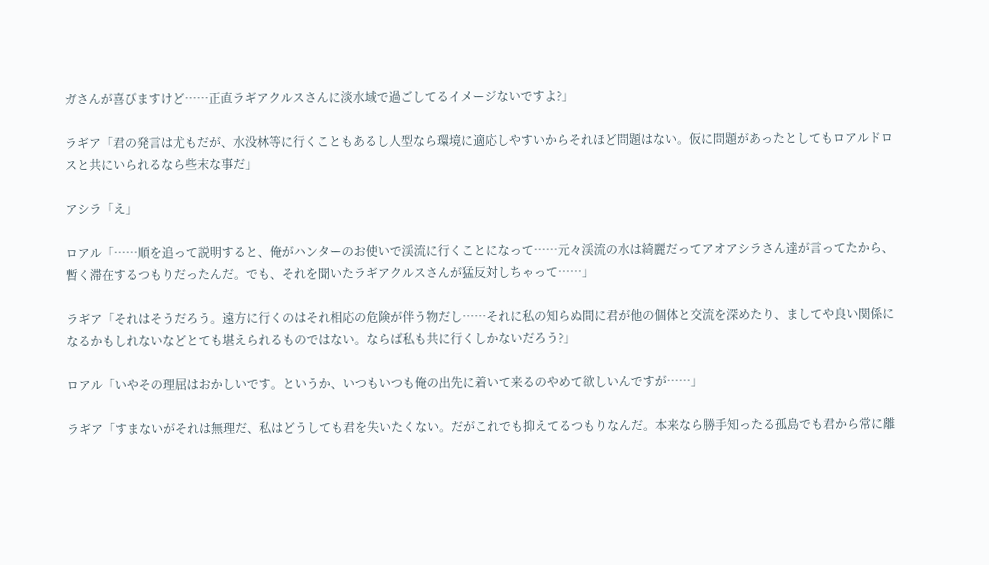ガさんが喜びますけど……正直ラギアクルスさんに淡水域で過ごしてるイメージないですよ?」

ラギア「君の発言は尤もだが、水没林等に行くこともあるし人型なら環境に適応しやすいからそれほど問題はない。仮に問題があったとしてもロアルドロスと共にいられるなら些末な事だ」

アシラ「え」

ロアル「……順を追って説明すると、俺がハンターのお使いで渓流に行くことになって……元々渓流の水は綺麗だってアオアシラさん達が言ってたから、暫く滞在するつもりだったんだ。でも、それを聞いたラギアクルスさんが猛反対しちゃって……」

ラギア「それはそうだろう。遠方に行くのはそれ相応の危険が伴う物だし……それに私の知らぬ間に君が他の個体と交流を深めたり、ましてや良い関係になるかもしれないなどとても堪えられるものではない。ならば私も共に行くしかないだろう?」

ロアル「いやその理屈はおかしいです。というか、いつもいつも俺の出先に着いて来るのやめて欲しいんですが……」

ラギア「すまないがそれは無理だ、私はどうしても君を失いたくない。だがこれでも抑えてるつもりなんだ。本来なら勝手知ったる孤島でも君から常に離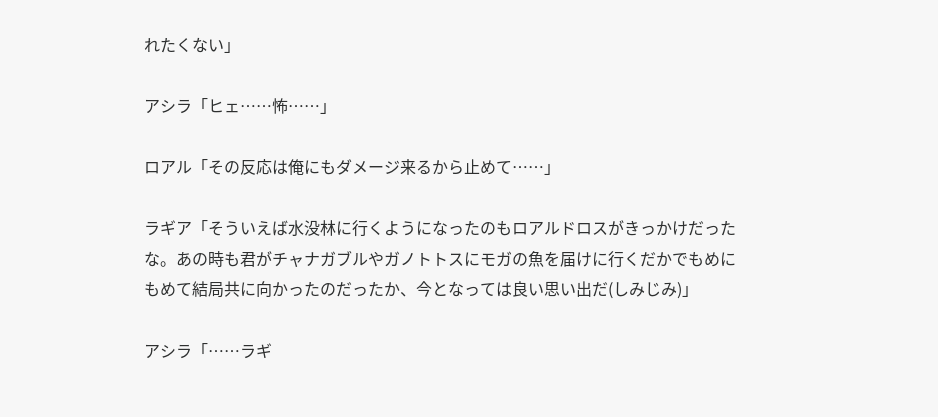れたくない」

アシラ「ヒェ……怖……」

ロアル「その反応は俺にもダメージ来るから止めて……」

ラギア「そういえば水没林に行くようになったのもロアルドロスがきっかけだったな。あの時も君がチャナガブルやガノトトスにモガの魚を届けに行くだかでもめにもめて結局共に向かったのだったか、今となっては良い思い出だ(しみじみ)」

アシラ「……ラギ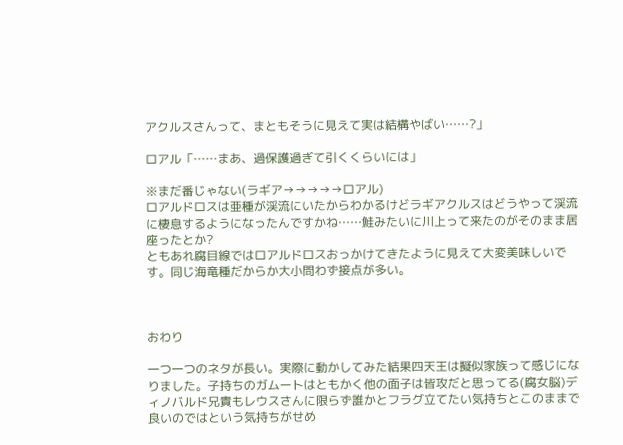アクルスさんって、まともそうに見えて実は結構やばい……?」

ロアル「……まあ、過保護過ぎて引くくらいには」

※まだ番じゃない(ラギア→→→→→ロアル)
ロアルドロスは亜種が渓流にいたからわかるけどラギアクルスはどうやって渓流に棲息するようになったんですかね……鮭みたいに川上って来たのがそのまま居座ったとか?
ともあれ腐目線ではロアルドロスおっかけてきたように見えて大変美味しいです。同じ海竜種だからか大小問わず接点が多い。



おわり

一つ一つのネタが長い。実際に動かしてみた結果四天王は擬似家族って感じになりました。子持ちのガムートはともかく他の面子は皆攻だと思ってる(腐女脳)ディノバルド兄貴もレウスさんに限らず誰かとフラグ立てたい気持ちとこのままで良いのではという気持ちがせめ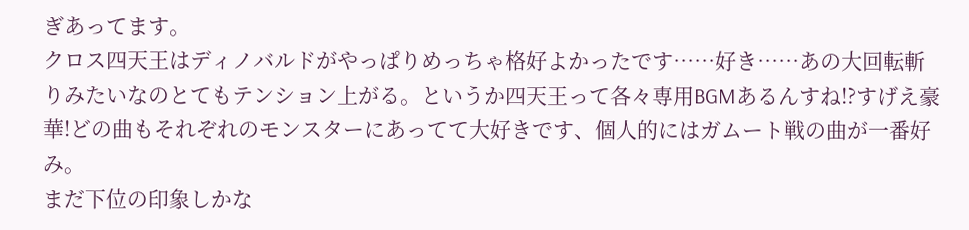ぎあってます。
クロス四天王はディノバルドがやっぱりめっちゃ格好よかったです……好き……あの大回転斬りみたいなのとてもテンション上がる。というか四天王って各々専用BGMあるんすね!?すげえ豪華!どの曲もそれぞれのモンスターにあってて大好きです、個人的にはガムート戦の曲が一番好み。
まだ下位の印象しかな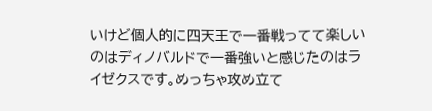いけど個人的に四天王で一番戦ってて楽しいのはディノバルドで一番強いと感じたのはライゼクスです。めっちゃ攻め立て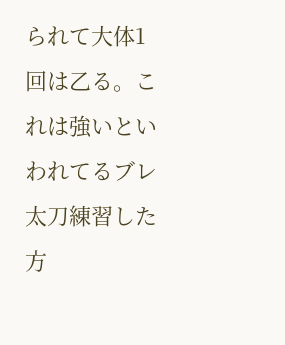られて大体1回は乙る。これは強いといわれてるブレ太刀練習した方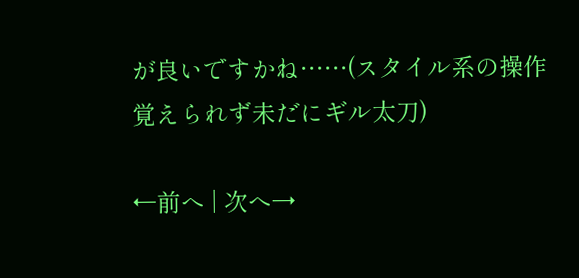が良いですかね……(スタイル系の操作覚えられず未だにギル太刀)

←前へ | 次へ→